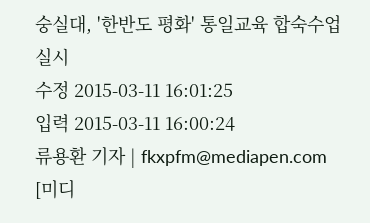숭실대, '한반도 평화' 통일교육 합숙수업 실시
수정 2015-03-11 16:01:25
입력 2015-03-11 16:00:24
류용환 기자 | fkxpfm@mediapen.com
[미디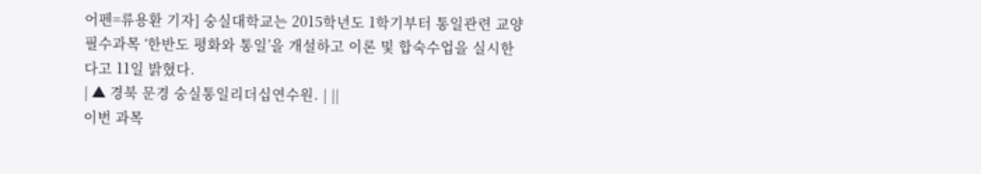어펜=류용환 기자] 숭실대학교는 2015학년도 1학기부터 통일관련 교양필수과목 ‘한반도 평화와 통일’을 개설하고 이론 및 합숙수업을 실시한다고 11일 밝혔다.
| ▲ 경북 문경 숭실통일리더십연수원. | ||
이번 과목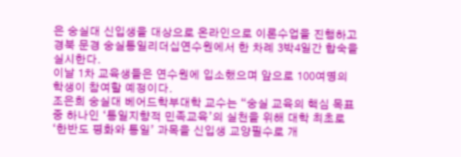은 숭실대 신입생을 대상으로 온라인으로 이론수업을 진행하고 경북 문경 숭실통일리더십연수원에서 한 차례 3박4일간 합숙을 실시한다.
이날 1차 교육생들은 연수원에 입소했으며 앞으로 100여명의 학생이 참여할 예정이다.
조은희 숭실대 베어드학부대학 교수는 “숭실 교육의 핵심 목표 중 하나인 ‘통일지향적 민족교육’의 실천을 위해 대학 최초로 ‘한반도 평화와 통일’ 과목을 신입생 교양필수로 개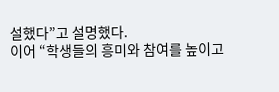설했다”고 설명했다.
이어 “학생들의 흥미와 참여를 높이고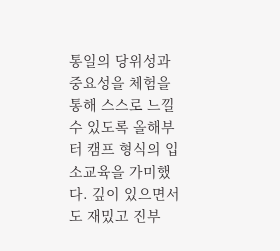통일의 당위성과 중요성을 체험을 통해 스스로 느낄 수 있도록 올해부터 캠프 형식의 입소교육을 가미했다. 깊이 있으면서도 재밌고 진부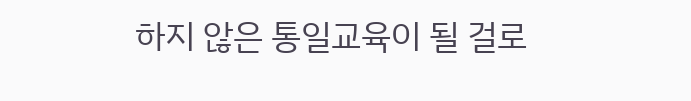하지 않은 통일교육이 될 걸로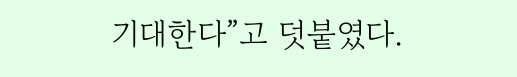기대한다”고 덧붙였다.